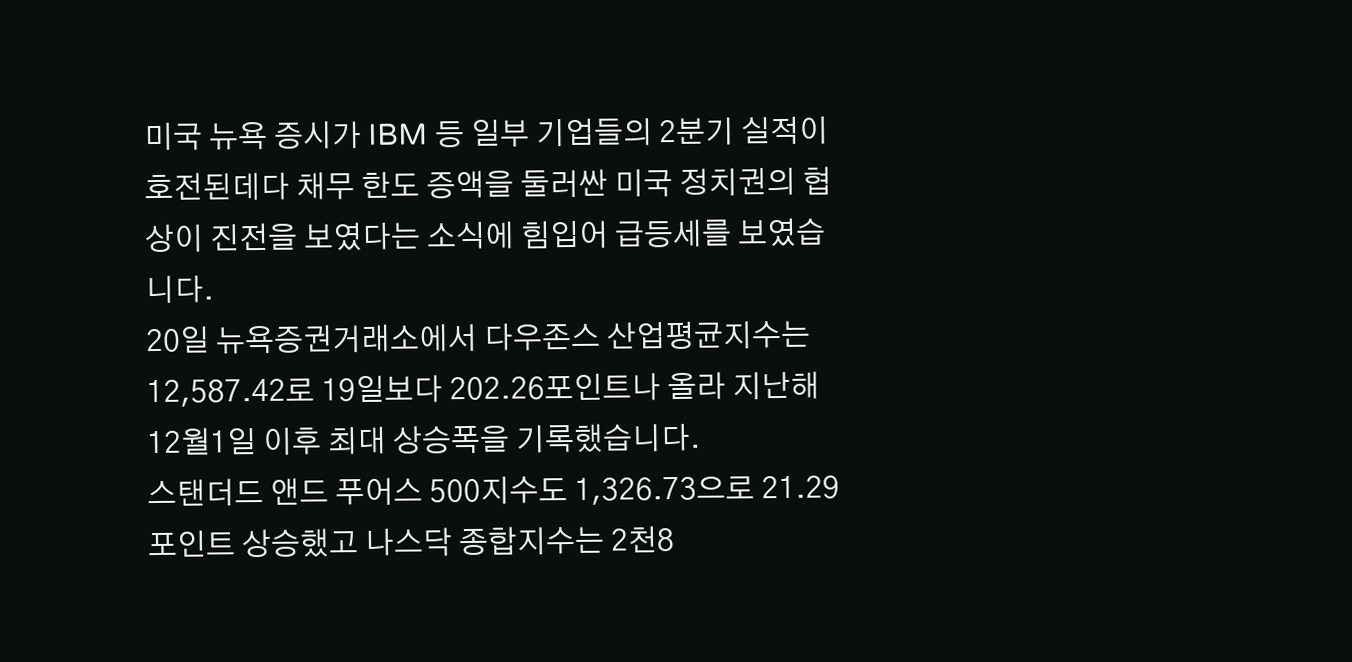미국 뉴욕 증시가 IBM 등 일부 기업들의 2분기 실적이 호전된데다 채무 한도 증액을 둘러싼 미국 정치권의 협상이 진전을 보였다는 소식에 힘입어 급등세를 보였습니다.
20일 뉴욕증권거래소에서 다우존스 산업평균지수는 12,587.42로 19일보다 202.26포인트나 올라 지난해 12월1일 이후 최대 상승폭을 기록했습니다.
스탠더드 앤드 푸어스 500지수도 1,326.73으로 21.29포인트 상승했고 나스닥 종합지수는 2천8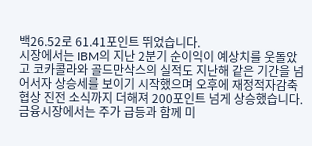백26.52로 61.41포인트 뛰었습니다.
시장에서는 IBM의 지난 2분기 순이익이 예상치를 웃돌았고 코카콜라와 골드만삭스의 실적도 지난해 같은 기간을 넘어서자 상승세를 보이기 시작했으며 오후에 재정적자감축 협상 진전 소식까지 더해져 200포인트 넘게 상승했습니다.
금융시장에서는 주가 급등과 함께 미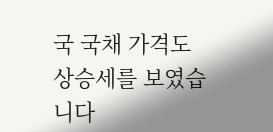국 국채 가격도 상승세를 보였습니다